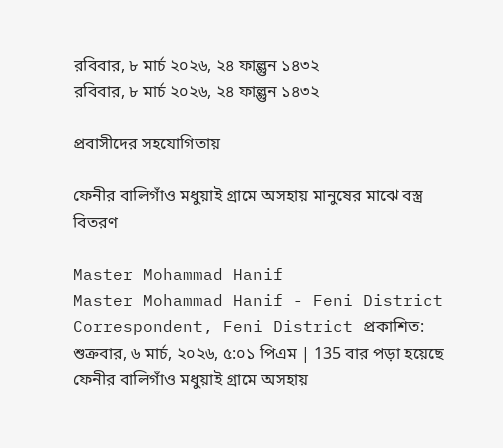রবিবার, ৮ মার্চ ২০২৬, ২৪ ফাল্গুন ১৪৩২
রবিবার, ৮ মার্চ ২০২৬, ২৪ ফাল্গুন ১৪৩২

প্রবাসীদের সহযোগিতায়

ফেনীর বালিগাঁও মধুয়াই গ্রামে অসহায় মানুষের মাঝে বস্ত্র বিতরণ

Master Mohammad Hanif
Master Mohammad Hanif - Feni District Correspondent, Feni District প্রকাশিত: শুক্রবার, ৬ মার্চ, ২০২৬, ৫:০১ পিএম | 135 বার পড়া হয়েছে
ফেনীর বালিগাঁও মধুয়াই গ্রামে অসহায়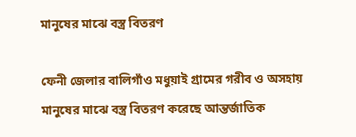মানুষের মাঝে বস্ত্র বিতরণ

ফেনী জেলার বালিগাঁও মধুয়াই গ্রামের গরীব ও অসহায় মানুষের মাঝে বস্ত্র বিতরণ করেছে আন্তর্জাতিক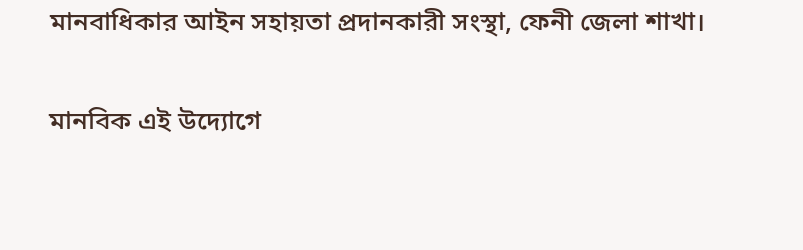মানবাধিকার আইন সহায়তা প্রদানকারী সংস্থা, ফেনী জেলা শাখা।

মানবিক এই উদ্যোগে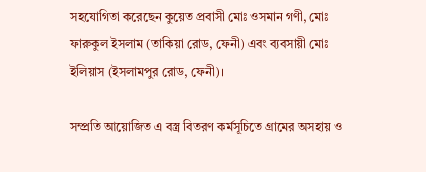সহযোগিতা করেছেন কুয়েত প্রবাসী মোঃ ওসমান গণী, মোঃ ফারুকুল ইসলাম (তাকিয়া রোড, ফেনী) এবং ব্যবসায়ী মোঃ ইলিয়াস (ইসলামপুর রোড, ফেনী)।

সম্প্রতি আয়োজিত এ বস্ত্র বিতরণ কর্মসূচিতে গ্রামের অসহায় ও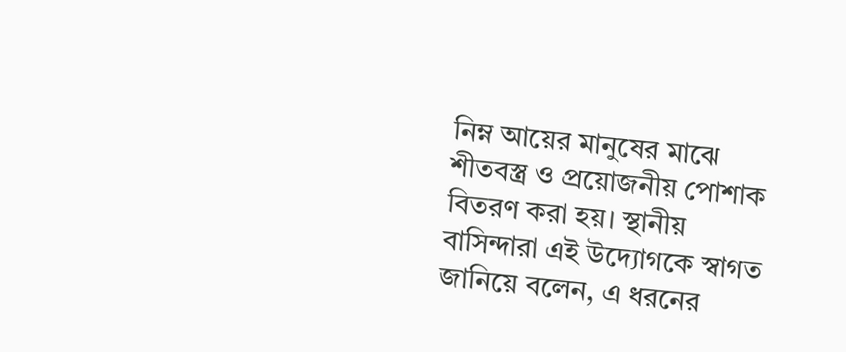নিম্ন আয়ের মানুষের মাঝে শীতবস্ত্র ও প্রয়োজনীয় পোশাক বিতরণ করা হয়। স্থানীয় বাসিন্দারা এই উদ্যোগকে স্বাগত জানিয়ে বলেন, এ ধরনের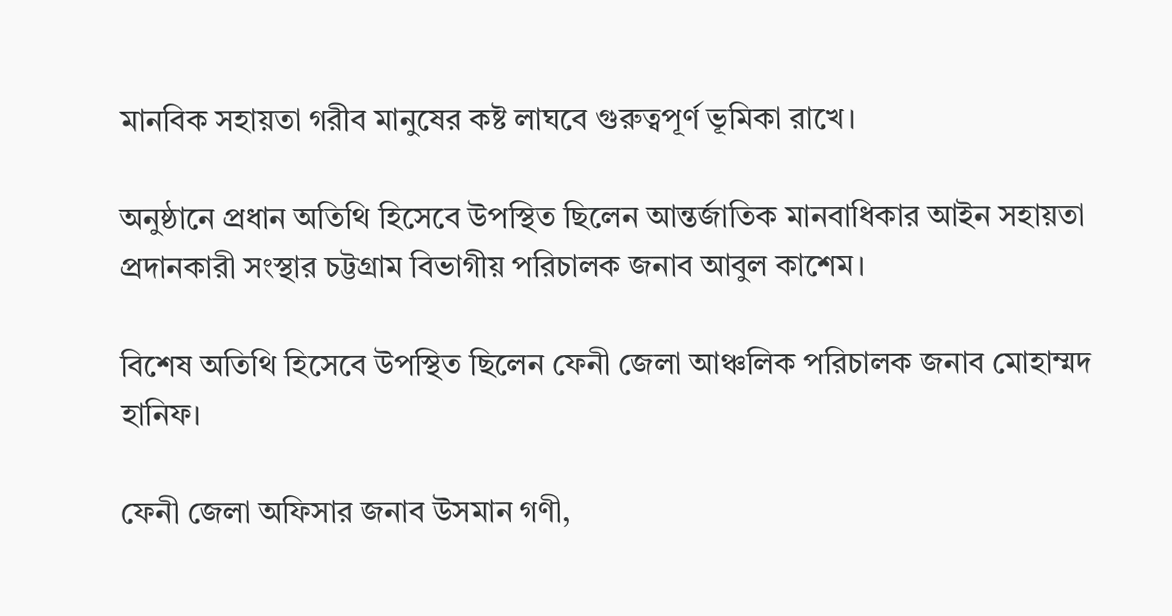মানবিক সহায়তা গরীব মানুষের কষ্ট লাঘবে গুরুত্বপূর্ণ ভূমিকা রাখে।

অনুষ্ঠানে প্রধান অতিথি হিসেবে উপস্থিত ছিলেন আন্তর্জাতিক মানবাধিকার আইন সহায়তা প্রদানকারী সংস্থার চট্টগ্রাম বিভাগীয় পরিচালক জনাব আবুল কাশেম।

বিশেষ অতিথি হিসেবে উপস্থিত ছিলেন ফেনী জেলা আঞ্চলিক পরিচালক জনাব মোহাম্মদ হানিফ।

ফেনী জেলা অফিসার জনাব উসমান গণী,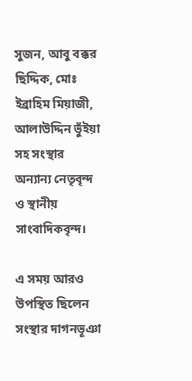সুজন, আবু বক্কর ছিদ্দিক, মোঃ ইব্রাহিম মিয়াজী, আলাউদ্দিন ভুঁইয়া সহ সংস্থার অন্যান্য নেতৃবৃন্দ ও স্থানীয় সাংবাদিকবৃন্দ।

এ সময় আরও উপস্থিত ছিলেন সংস্থার দাগনভূঞা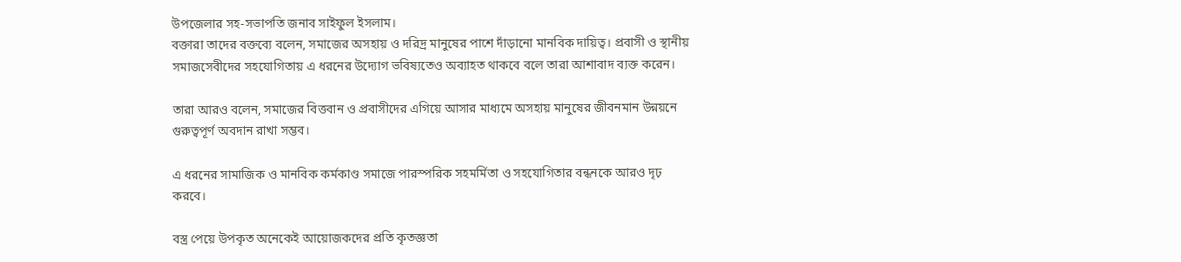উপজেলার সহ-সভাপতি জনাব সাইফুল ইসলাম।
বক্তারা তাদের বক্তব্যে বলেন, সমাজের অসহায় ও দরিদ্র মানুষের পাশে দাঁড়ানো মানবিক দায়িত্ব। প্রবাসী ও স্থানীয় সমাজসেবীদের সহযোগিতায় এ ধরনের উদ্যোগ ভবিষ্যতেও অব্যাহত থাকবে বলে তারা আশাবাদ ব্যক্ত করেন।

তারা আরও বলেন, সমাজের বিত্তবান ও প্রবাসীদের এগিয়ে আসার মাধ্যমে অসহায় মানুষের জীবনমান উন্নয়নে গুরুত্বপূর্ণ অবদান রাখা সম্ভব।

এ ধরনের সামাজিক ও মানবিক কর্মকাণ্ড সমাজে পারস্পরিক সহমর্মিতা ও সহযোগিতার বন্ধনকে আরও দৃঢ় করবে।

বস্ত্র পেয়ে উপকৃত অনেকেই আয়োজকদের প্রতি কৃতজ্ঞতা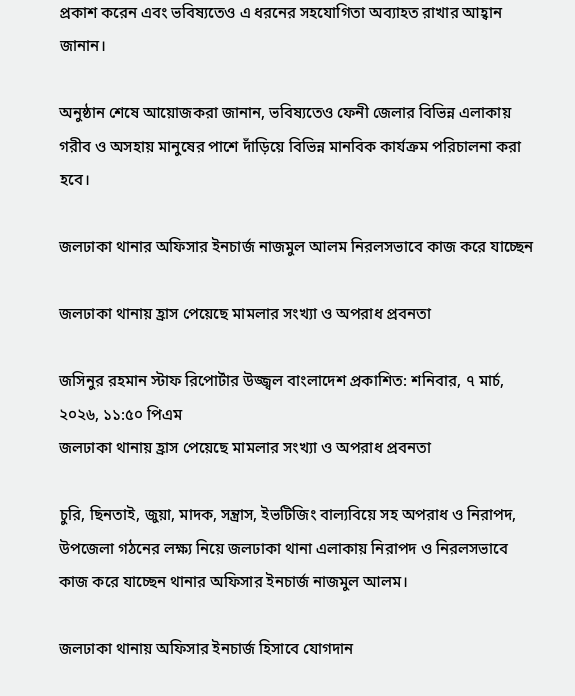প্রকাশ করেন এবং ভবিষ্যতেও এ ধরনের সহযোগিতা অব্যাহত রাখার আহ্বান জানান।

অনুষ্ঠান শেষে আয়োজকরা জানান, ভবিষ্যতেও ফেনী জেলার বিভিন্ন এলাকায় গরীব ও অসহায় মানুষের পাশে দাঁড়িয়ে বিভিন্ন মানবিক কার্যক্রম পরিচালনা করা হবে।

জলঢাকা থানার অফিসার ইনচার্জ নাজমুল আলম নিরলসভাবে কাজ করে যাচ্ছেন

জলঢাকা থানায় হ্রাস পেয়েছে মামলার সংখ্যা ও অপরাধ প্রবনতা

জসিনুর রহমান স্টাফ রিপোর্টার উজ্জ্বল বাংলাদেশ প্রকাশিত: শনিবার, ৭ মার্চ, ২০২৬, ১১:৫০ পিএম
জলঢাকা থানায় হ্রাস পেয়েছে মামলার সংখ্যা ও অপরাধ প্রবনতা

চুরি, ছিনতাই, জুয়া, মাদক, সন্ত্রাস, ইভটিজিং বাল্যবিয়ে সহ অপরাধ ও নিরাপদ, উপজেলা গঠনের লক্ষ্য নিয়ে জলঢাকা থানা এলাকায় নিরাপদ ও নিরলসভাবে কাজ করে যাচ্ছেন থানার অফিসার ইনচার্জ নাজমুল আলম।

জলঢাকা থানায় অফিসার ইনচার্জ হিসাবে যোগদান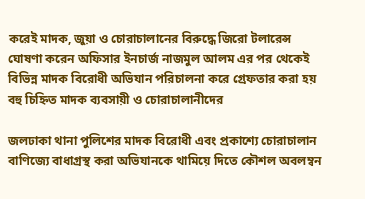করেই মাদক, জুয়া ও চোরাচালানের বিরুদ্ধে জিরো টলারেন্স ঘোষণা করেন অফিসার ইনচার্জ নাজমুল আলম এর পর থেকেই বিভিন্ন মাদক বিরোধী অভিযান পরিচালনা করে গ্রেফতার করা হয় বহু চিহ্নিত মাদক ব্যবসায়ী ও চোরাচালানীদের

জলঢাকা থানা পুলিশের মাদক বিরোধী এবং প্রকাশ্যে চোরাচালান বাণিজ্যে বাধাগ্রস্থ করা অভিযানকে থামিয়ে দিতে কৌশল অবলম্বন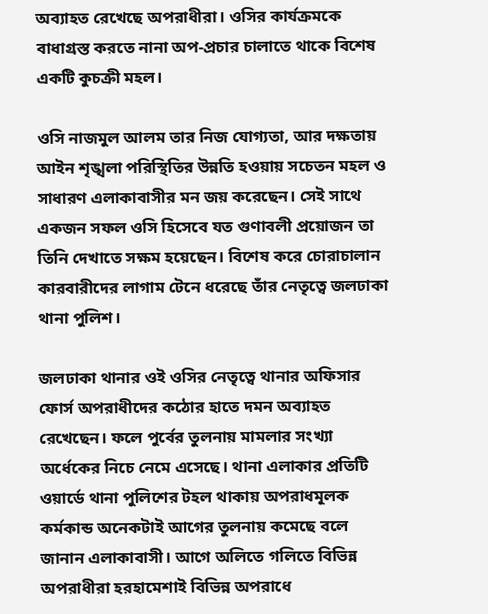অব্যাহত রেখেছে অপরাধীরা। ওসির কার্যক্রমকে বাধাগ্রস্ত করতে নানা অপ-প্রচার চালাতে থাকে বিশেষ একটি কুচক্রী মহল।

ওসি নাজমুল আলম তার নিজ যোগ্যতা, আর দক্ষতায় আইন শৃঙ্খলা পরিস্থিতির উন্নতি হওয়ায় সচেতন মহল ও সাধারণ এলাকাবাসীর মন জয় করেছেন। সেই সাথে একজন সফল ওসি হিসেবে যত গুণাবলী প্রয়োজন তা তিনি দেখাতে সক্ষম হয়েছেন। বিশেষ করে চোরাচালান কারবারীদের লাগাম টেনে ধরেছে তাঁর নেতৃত্বে জলঢাকা থানা পুলিশ।

জলঢাকা থানার ওই ওসির নেতৃত্বে থানার অফিসার ফোর্স অপরাধীদের কঠোর হাতে দমন অব্যাহত রেখেছেন। ফলে পুর্বের তুলনায় মামলার সংখ্যা অর্ধেকের নিচে নেমে এসেছে। থানা এলাকার প্রতিটি ওয়ার্ডে থানা পুলিশের টহল থাকায় অপরাধমূলক কর্মকান্ড অনেকটাই আগের তুলনায় কমেছে বলে জানান এলাকাবাসী। আগে অলিতে গলিতে বিভিন্ন অপরাধীরা হরহামেশাই বিভিন্ন অপরাধে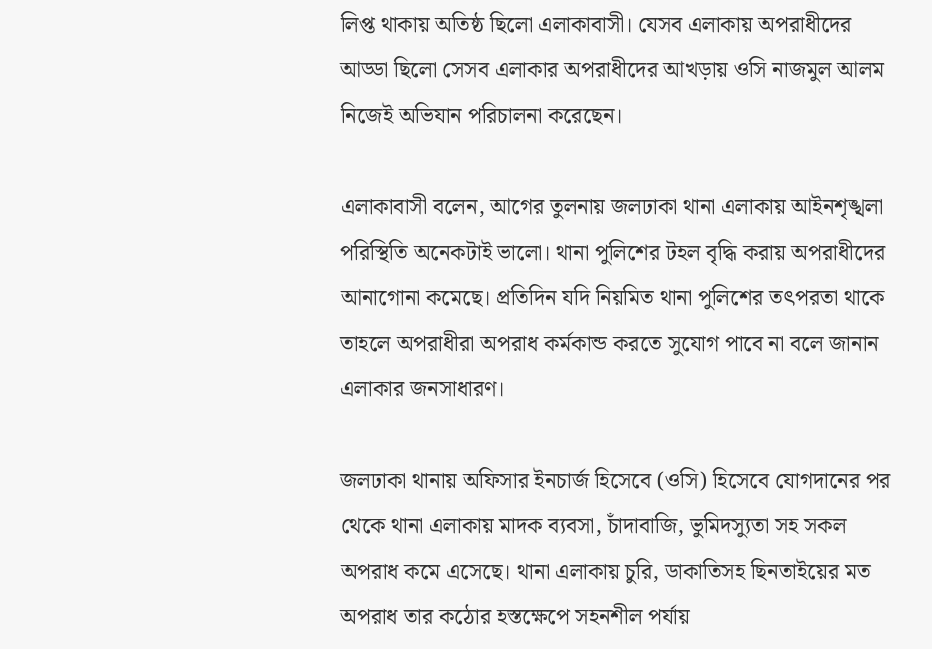লিপ্ত থাকায় অতিষ্ঠ ছিলো এলাকাবাসী। যেসব এলাকায় অপরাধীদের আড্ডা ছিলো সেসব এলাকার অপরাধীদের আখড়ায় ওসি নাজমুল আলম নিজেই অভিযান পরিচালনা করেছেন।

এলাকাবাসী বলেন, আগের তুলনায় জলঢাকা থানা এলাকায় আইনশৃঙ্খলা পরিস্থিতি অনেকটাই ভালো। থানা পুলিশের টহল বৃদ্ধি করায় অপরাধীদের আনাগোনা কমেছে। প্রতিদিন যদি নিয়মিত থানা পুলিশের তৎপরতা থাকে তাহলে অপরাধীরা অপরাধ কর্মকান্ড করতে সুযোগ পাবে না বলে জানান এলাকার জনসাধারণ।

জলঢাকা থানায় অফিসার ইনচার্জ হিসেবে (ওসি) হিসেবে যোগদানের পর থেকে থানা এলাকায় মাদক ব্যবসা, চাঁদাবাজি, ভুমিদস্যুতা সহ সকল অপরাধ কমে এসেছে। থানা এলাকায় চুরি, ডাকাতিসহ ছিনতাইয়ের মত অপরাধ তার কঠোর হস্তক্ষেপে সহনশীল পর্যায়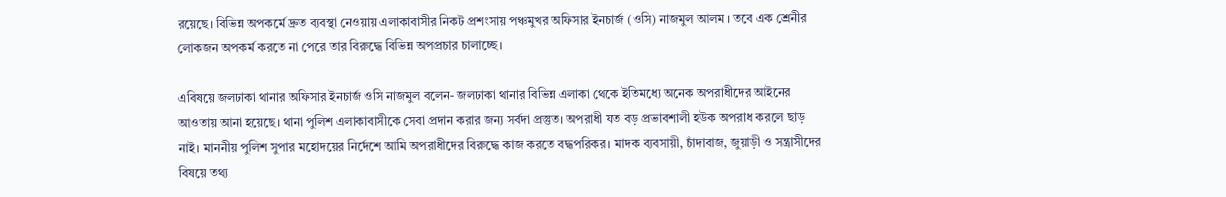রয়েছে। বিভিন্ন অপকর্মে দ্রুত ব্যবস্থা নেওয়ায় এলাকাবাসীর নিকট প্রশংসায় পঞ্চমুখর অফিসার ইনচার্জ (ওসি) নাজমুল আলম । তবে এক শ্রেনীর লোকজন অপকর্ম করতে না পেরে তার বিরুদ্ধে বিভিন্ন অপপ্রচার চালাচ্ছে।

এবিষয়ে জলঢাকা থানার অফিসার ইনচার্জ ওসি নাজমুল বলেন- জলঢাকা থানার বিভিন্ন এলাকা থেকে ইতিমধ্যে অনেক অপরাধীদের আইনের আওতায় আনা হয়েছে। থানা পুলিশ এলাকাবাসীকে সেবা প্রদান করার জন্য সর্বদা প্রস্তুত। অপরাধী যত বড় প্রভাবশালী হউক অপরাধ করলে ছাড় নাই। মাননীয় পুলিশ সুপার মহোদয়ের নির্দেশে আমি অপরাধীদের বিরুদ্ধে কাজ করতে বদ্ধপরিকর। মাদক ব্যবসায়ী, চাঁদাবাজ, জুয়াড়ী ও সন্ত্রাসীদের বিষয়ে তথ্য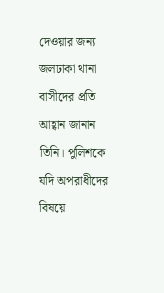দেওয়ার জন্য জলঢাকা থানা বাসীদের প্রতি আহ্বান জানান তিনি। পুলিশকে যদি অপরাধীদের বিষয়ে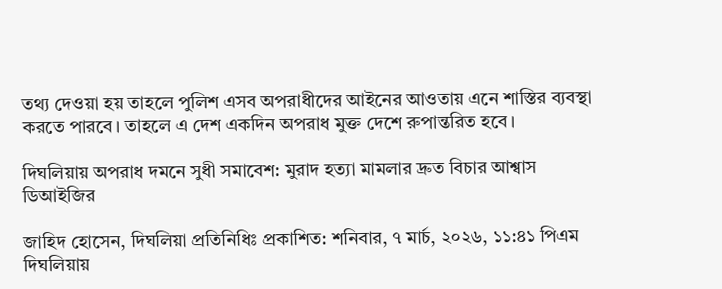তথ্য দেওয়া হয় তাহলে পুলিশ এসব অপরাধীদের আইনের আওতায় এনে শাস্তির ব্যবস্থা করতে পারবে। তাহলে এ দেশ একদিন অপরাধ মুক্ত দেশে রুপান্তরিত হবে।

দিঘলিয়ায় অপরাধ দমনে সুধী সমাবেশ: মুরাদ হত্যা মামলার দ্রুত বিচার আশ্বাস ডিআইজির

জাহিদ হোসেন, দিঘলিয়া প্রতিনিধিঃ প্রকাশিত: শনিবার, ৭ মার্চ, ২০২৬, ১১:৪১ পিএম
দিঘলিয়ায়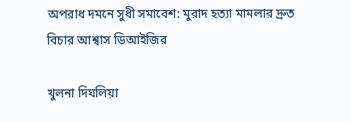অপরাধ দমনে সুধী সমাবেশ: মুরাদ হত্যা মামলার দ্রুত বিচার আশ্বাস ডিআইজির

খুলনা দিঘলিয়া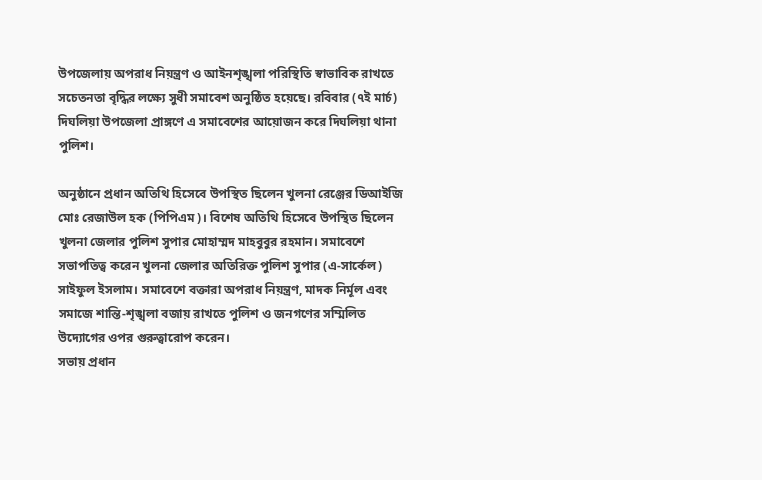উপজেলায় অপরাধ নিয়ন্ত্রণ ও আইনশৃঙ্খলা পরিস্থিতি স্বাভাবিক রাখতে সচেতনতা বৃদ্ধির লক্ষ্যে সুধী সমাবেশ অনুষ্ঠিত হয়েছে। রবিবার (৭ই মার্চ) দিঘলিয়া উপজেলা প্রাঙ্গণে এ সমাবেশের আয়োজন করে দিঘলিয়া থানা পুলিশ।

অনুষ্ঠানে প্রধান অতিথি হিসেবে উপস্থিত ছিলেন খুলনা রেঞ্জের ডিআইজি মোঃ রেজাউল হক (পিপিএম)। বিশেষ অতিথি হিসেবে উপস্থিত ছিলেন খুলনা জেলার পুলিশ সুপার মোহাম্মদ মাহবুবুর রহমান। সমাবেশে সভাপতিত্ব করেন খুলনা জেলার অতিরিক্ত পুলিশ সুপার (এ-সার্কেল) সাইফুল ইসলাম। সমাবেশে বক্তারা অপরাধ নিয়ন্ত্রণ, মাদক নির্মূল এবং সমাজে শান্তি-শৃঙ্খলা বজায় রাখতে পুলিশ ও জনগণের সম্মিলিত উদ্যোগের ওপর গুরুত্বারোপ করেন।
সভায় প্রধান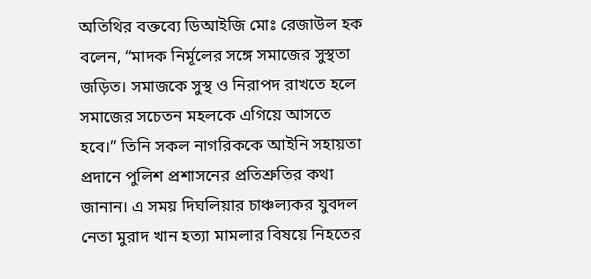অতিথির বক্তব্যে ডিআইজি মোঃ রেজাউল হক বলেন, “মাদক নির্মূলের সঙ্গে সমাজের সুস্থতা জড়িত। সমাজকে সুস্থ ও নিরাপদ রাখতে হলে সমাজের সচেতন মহলকে এগিয়ে আসতে হবে।” তিনি সকল নাগরিককে আইনি সহায়তা প্রদানে পুলিশ প্রশাসনের প্রতিশ্রুতির কথা জানান। এ সময় দিঘলিয়ার চাঞ্চল্যকর যুবদল নেতা মুরাদ খান হত্যা মামলার বিষয়ে নিহতের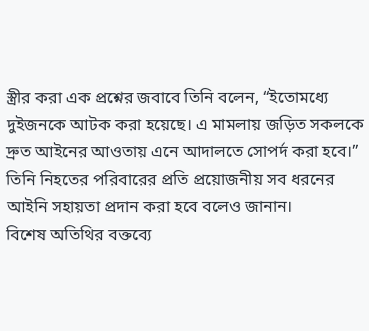স্ত্রীর করা এক প্রশ্নের জবাবে তিনি বলেন, “ইতোমধ্যে দুইজনকে আটক করা হয়েছে। এ মামলায় জড়িত সকলকে দ্রুত আইনের আওতায় এনে আদালতে সোপর্দ করা হবে।” তিনি নিহতের পরিবারের প্রতি প্রয়োজনীয় সব ধরনের আইনি সহায়তা প্রদান করা হবে বলেও জানান।
বিশেষ অতিথির বক্তব্যে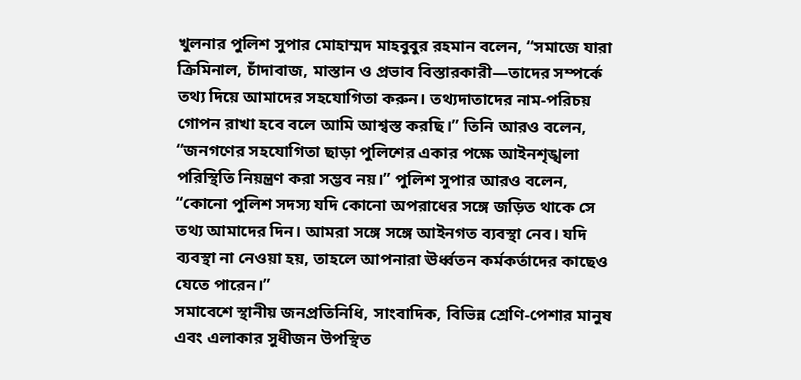খুলনার পুলিশ সুপার মোহাম্মদ মাহবুবুর রহমান বলেন, “সমাজে যারা ক্রিমিনাল, চাঁদাবাজ, মাস্তান ও প্রভাব বিস্তারকারী—তাদের সম্পর্কে তথ্য দিয়ে আমাদের সহযোগিতা করুন। তথ্যদাতাদের নাম-পরিচয় গোপন রাখা হবে বলে আমি আশ্বস্ত করছি।” তিনি আরও বলেন, “জনগণের সহযোগিতা ছাড়া পুলিশের একার পক্ষে আইনশৃঙ্খলা পরিস্থিতি নিয়ন্ত্রণ করা সম্ভব নয়।” পুলিশ সুপার আরও বলেন, “কোনো পুলিশ সদস্য যদি কোনো অপরাধের সঙ্গে জড়িত থাকে সে তথ্য আমাদের দিন। আমরা সঙ্গে সঙ্গে আইনগত ব্যবস্থা নেব। যদি ব্যবস্থা না নেওয়া হয়, তাহলে আপনারা ঊর্ধ্বতন কর্মকর্তাদের কাছেও যেতে পারেন।”
সমাবেশে স্থানীয় জনপ্রতিনিধি, সাংবাদিক, বিভিন্ন শ্রেণি-পেশার মানুষ এবং এলাকার সুধীজন উপস্থিত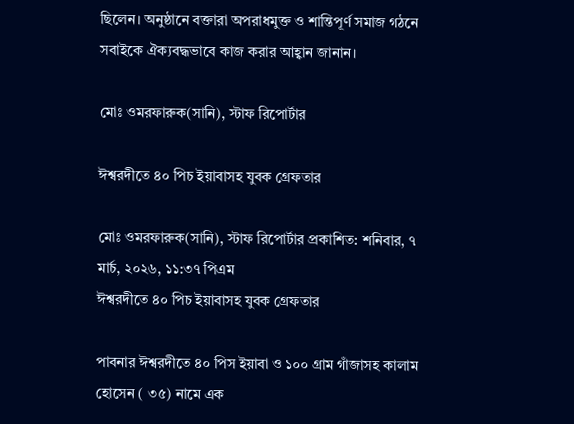ছিলেন। অনুষ্ঠানে বক্তারা অপরাধমুক্ত ও শান্তিপূর্ণ সমাজ গঠনে সবাইকে ঐক্যবদ্ধভাবে কাজ করার আহ্বান জানান।

মোঃ ওমরফারুক(সানি), স্টাফ রিপোর্টার

ঈশ্বরদীতে ৪০ পিচ ইয়াবাসহ যুবক গ্রেফতার

মোঃ ওমরফারুক(সানি), স্টাফ রিপোর্টার প্রকাশিত: শনিবার, ৭ মার্চ, ২০২৬, ১১:৩৭ পিএম
ঈশ্বরদীতে ৪০ পিচ ইয়াবাসহ যুবক গ্রেফতার

পাবনার ঈশ্বরদীতে ৪০ পিস ইয়াবা ও ১০০ গ্রাম গাঁজাসহ কালাম হোসেন ( ৩৫) নামে এক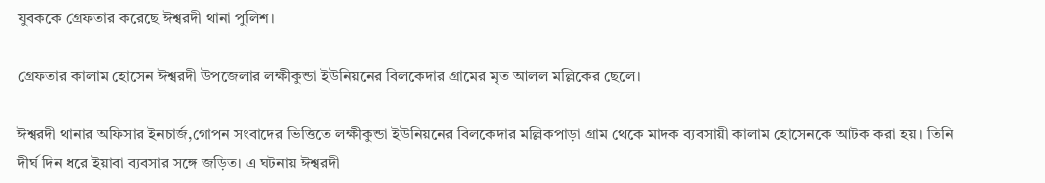যুবককে গ্রেফতার করেছে ঈশ্বরদী থানা পুলিশ।

গ্রেফতার কালাম হোসেন ঈশ্বরদী উপজেলার লক্ষীকুন্ডা ইউনিয়নের বিলকেদার গ্রামের মৃত আলল মল্লিকের ছেলে।

ঈশ্বরদী থানার অফিসার ইনচার্জ,গোপন সংবাদের ভিত্তিতে লক্ষীকুন্ডা ইউনিয়নের বিলকেদার মল্লিকপাড়া গ্রাম থেকে মাদক ব্যবসায়ী কালাম হোসেনকে আটক করা হয়। তিনি দীর্ঘ দিন ধরে ইয়াবা ব্যবসার সঙ্গে জড়িত। এ ঘটনায় ঈশ্বরদী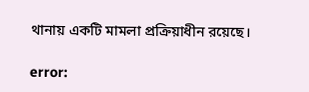থানায় একটি মামলা প্রক্রিয়াধীন রয়েছে।

error: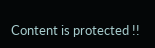Content is protected !!